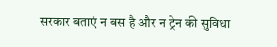सरकार बताएं न बस है और न ट्रेन की सुविधा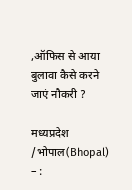,ऑफिस से आया बुलावा कैसे करने जाएं नौकरी ?

मध्यप्रदेश /भोपाल(Bhopal) – :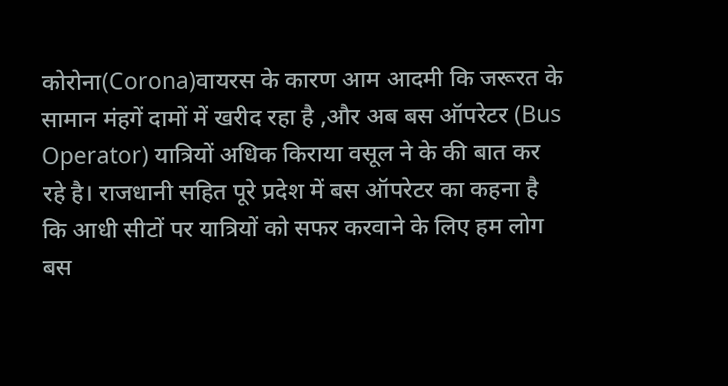कोरोना(Corona)वायरस के कारण आम आदमी कि जरूरत के सामान मंहगें दामों में खरीद रहा है ,और अब बस ऑपरेटर (Bus Operator) यात्रियों अधिक किराया वसूल ने के की बात कर रहे है। राजधानी सहित पूरे प्रदेश में बस ऑपरेटर का कहना है कि आधी सीटों पर यात्रियों को सफर करवाने के लिए हम लोग बस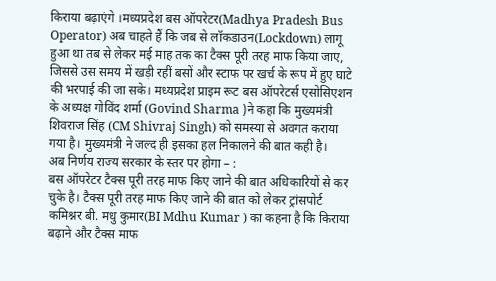किराया बढ़ाएंगे ।मध्यप्रदेश बस ऑपरेटर(Madhya Pradesh Bus Operator) अब चाहते हैं कि जब से लॉकडाउन(Lockdown) लागू हुआ था तब से लेकर मई माह तक का टैक्स पूरी तरह माफ किया जाए, जिससे उस समय में खड़ी रहीं बसों और स्टाफ पर खर्च के रूप में हुए घाटे की भरपाई की जा सके। मध्यप्रदेश प्राइम रूट बस ऑपरेटर्स एसोसिएशन के अध्यक्ष गोविंद शर्मा (Govind Sharma )ने कहा कि मुख्यमंत्री शिवराज सिंह (CM Shivraj Singh) को समस्या से अवगत कराया गया है। मुख्यमंत्री ने जल्द ही इसका हल निकालने की बात कही है।
अब निर्णय राज्य सरकार के स्तर पर होगा – :
बस ऑपरेटर टैक्स पूरी तरह माफ किए जाने की बात अधिकारियों से कर चुके है। टैक्स पूरी तरह माफ किए जाने की बात को लेकर ट्रांसपोर्ट कमिश्नर बी. मधु कुमार(BI Mdhu Kumar ) का कहना है कि किराया बढ़ाने और टैक्स माफ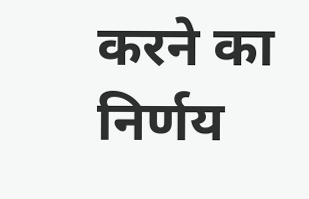करने का निर्णय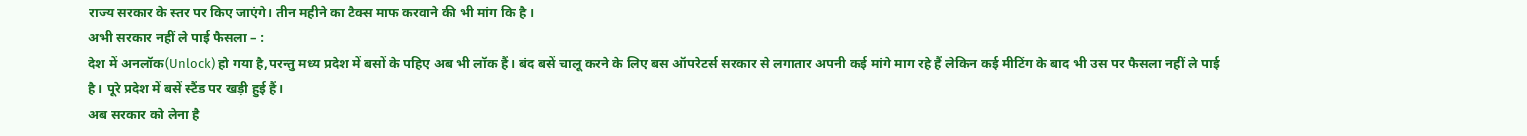राज्य सरकार के स्तर पर किए जाएंगे। तीन महीने का टैक्स माफ करवाने की भी मांग कि है ।
अभी सरकार नहीं ले पाई फैसला – :
देश में अनलॉक(Unlock) हो गया है,परन्तु मध्य प्रदेश में बसों के पहिए अब भी लॉक हैं। बंद बसें चालू करने के लिए बस ऑपरेटर्स सरकार से लगातार अपनी कई मांगे माग रहे हैं लेकिन कई मीटिंग के बाद भी उस पर फैसला नहीं ले पाई है। पूरे प्रदेश में बसें स्टैंड पर खड़ी हुई हैं।
अब सरकार को लेना है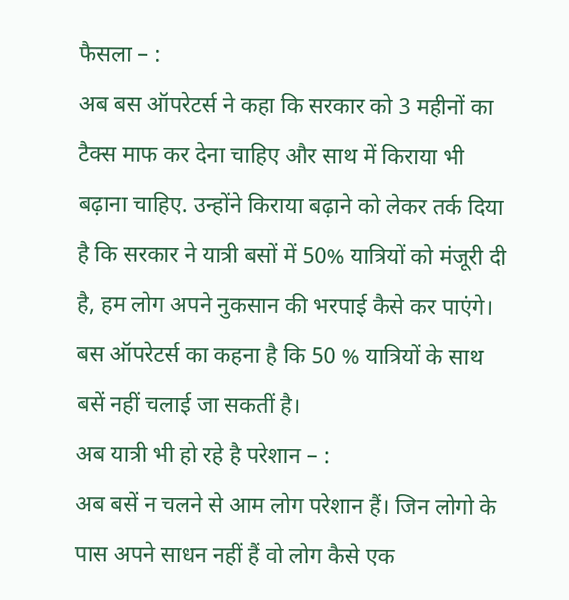फैसला – :
अब बस ऑपरेटर्स ने कहा कि सरकार को 3 महीनों का टैक्स माफ कर देना चाहिए और साथ में किराया भी बढ़ाना चाहिए. उन्होंने किराया बढ़ाने को लेकर तर्क दिया है कि सरकार ने यात्री बसों में 50% यात्रियों को मंजूरी दी है, हम लोग अपने नुकसान की भरपाई कैसे कर पाएंगे। बस ऑपरेटर्स का कहना है कि 50 % यात्रियों के साथ बसें नहीं चलाई जा सकतीं है।
अब यात्री भी हो रहे है परेशान – :
अब बसें न चलने से आम लोग परेशान हैं। जिन लोगो के पास अपने साधन नहीं हैं वो लोग कैसे एक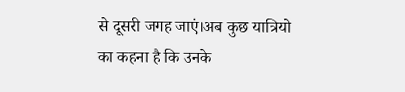से दूसरी जगह जाएं।अब कुछ यात्रियो का कहना है कि उनके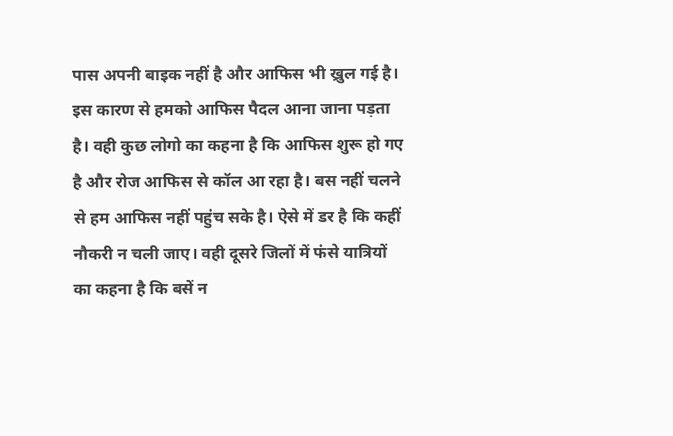पास अपनी बाइक नहीं है और आफिस भी ख्रुल गई है। इस कारण से हमको आफिस पैदल आना जाना पड़ता है। वही कुछ लोगो का कहना है कि आफिस शुरू हो गए है और रोज आफिस से कॉल आ रहा है। बस नहीं चलने से हम आफिस नहीं पहुंच सके है। ऐसे में डर है कि कहीं नौकरी न चली जाए। वही दूसरे जिलों में फंसे यात्रियों का कहना है कि बसें न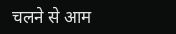चलने से आम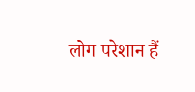लोग परेशान हैं